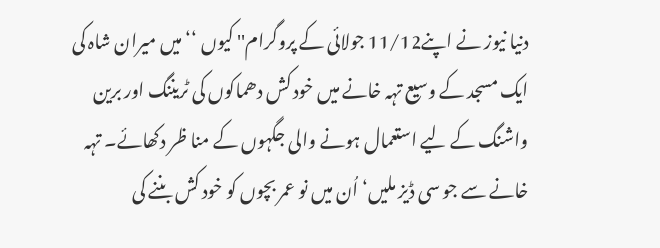دنیا نیوز نے اپنے11/12 جولائی کے پروگرام'' کیوں ‘‘ میں میران شاہ کی ایک مسجد کے وسیع تہہ خانے میں خود کش دھماکوں کی ٹریننگ اور برین واشنگ کے لیے استعمال ہونے والی جگہوں کے منا ظر دکھائے۔ تہہ خانے سے جو سی ڈیز ملیں‘ اُن میں نو عمر بچوں کو خود کش بننے کی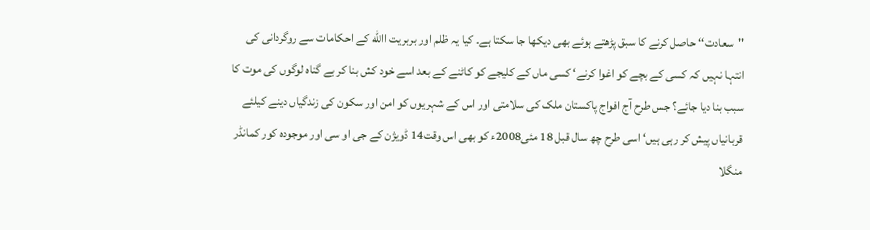''سعادت‘‘ حاصل کرنے کا سبق پڑھتے ہوئے بھی دیکھا جا سکتا ہے۔ کیا یہ ظلم اور بربریت االله کے احکامات سے روگردانی کی انتہا نہیں کہ کسی کے بچے کو اغوا کرنے‘ کسی ماں کے کلیجے کو کاٹنے کے بعد اسے خود کش بنا کر بے گناہ لوگوں کی موت کا سبب بنا دیا جائے؟ جس طرح آج افواج پاکستان ملک کی سلامتی اور اس کے شہریوں کو امن اور سکون کی زندگیاں دینے کیلئے قربانیاں پیش کر رہی ہیں‘ اسی طرح چھ سال قبل 18 مئی2008ء کو بھی اس وقت14 ڈویژن کے جی او سی اور موجودہ کور کمانڈر منگلا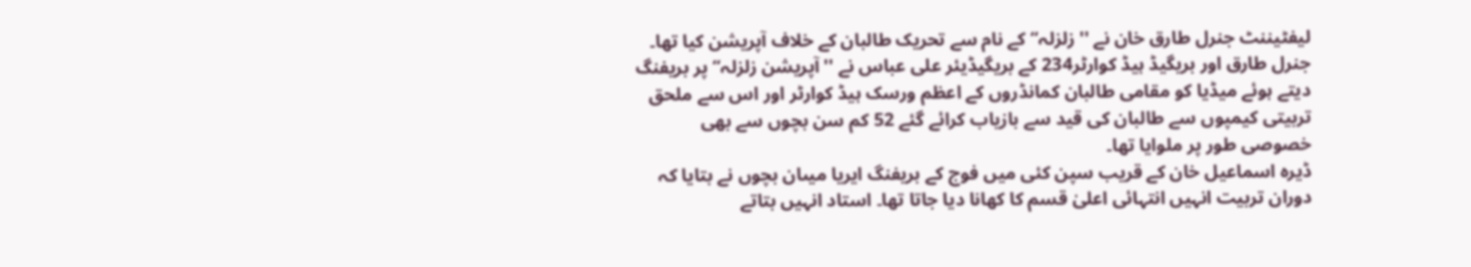لیفٹیننٹ جنرل طارق خان نے '' زلزلہ‘‘ کے نام سے تحریک طالبان کے خلاف آپریشن کیا تھا۔ جنرل طارق اور بریگیڈ ہیڈ کوارٹر234 کے بریگیڈیئر علی عباس نے ''آپریشن زلزلہ‘‘ پر بریفنگ دیتے ہوئے میڈیا کو مقامی طالبان کمانڈروں کے اعظم ورسک ہیڈ کوارٹر اور اس سے ملحق تربیتی کیمپوں سے طالبان کی قید سے بازیاب کرائے گئے 52 کم سن بچوں سے بھی خصوصی طور پر ملوایا تھا۔
ڈیرہ اسماعیل خان کے قریب سپن کئی میں فوج کے بریفنگ ایریا میںان بچوں نے بتایا کہ دوران تربیت انہیں انتہائی اعلیٰ قسم کا کھانا دیا جاتا تھا۔ استاد انہیں بتاتے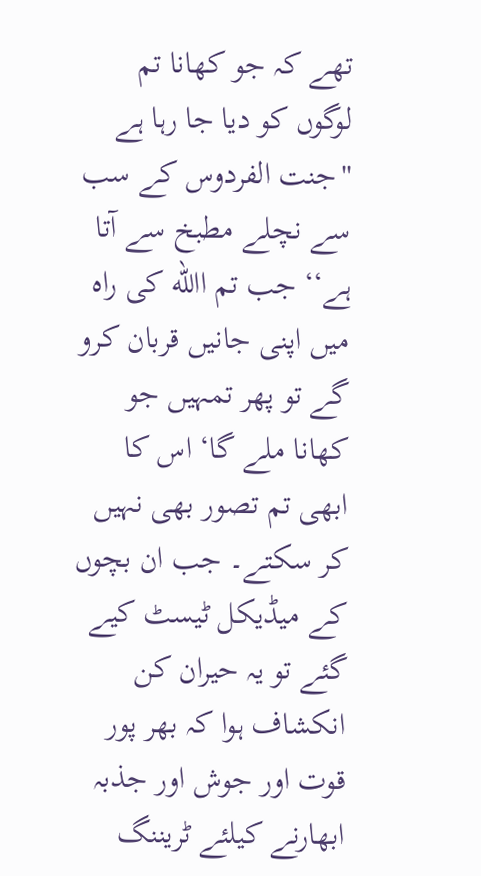تھے کہ جو کھانا تم لوگوں کو دیا جا رہا ہے ''جنت الفردوس کے سب سے نچلے مطبخ سے آتا ہے‘‘ جب تم االله کی راہ میں اپنی جانیں قربان کرو گے تو پھر تمہیں جو کھانا ملے گا‘ اس کا ابھی تم تصور بھی نہیں کر سکتے۔ جب ان بچوں کے میڈیکل ٹیسٹ کیے گئے تو یہ حیران کن انکشاف ہوا کہ بھر پور قوت اور جوش اور جذبہ ابھارنے کیلئے ٹریننگ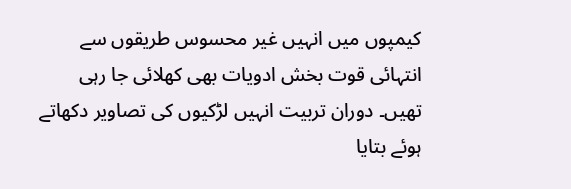کیمپوں میں انہیں غیر محسوس طریقوں سے انتہائی قوت بخش ادویات بھی کھلائی جا رہی تھیں۔ دوران تربیت انہیں لڑکیوں کی تصاویر دکھاتے ہوئے بتایا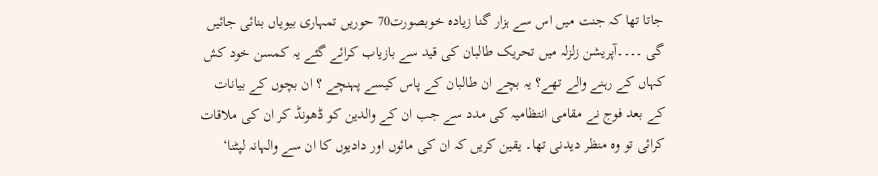جاتا تھا کہ جنت میں اس سے ہزار گنا زیادہ خوبصورت70 حوریں تمہاری بیویاں بنائی جائیں گی ۔۔۔۔آپریشن زلزلہ میں تحریک طالبان کی قید سے بازیاب کرائے گئے یہ کمسن خود کش کہاں کے رہنے والے تھے؟ یہ بچے ان طالبان کے پاس کیسے پہنچے ؟ ان بچوں کے بیانات کے بعد فوج نے مقامی انتظامیہ کی مدد سے جب ان کے والدین کو ڈھونڈ کر ان کی ملاقات کرائی تو وہ منظر دیدنی تھا۔ یقین کریں کہ ان کی مائوں اور دادیوں کا ان سے والہانہ لپٹنا‘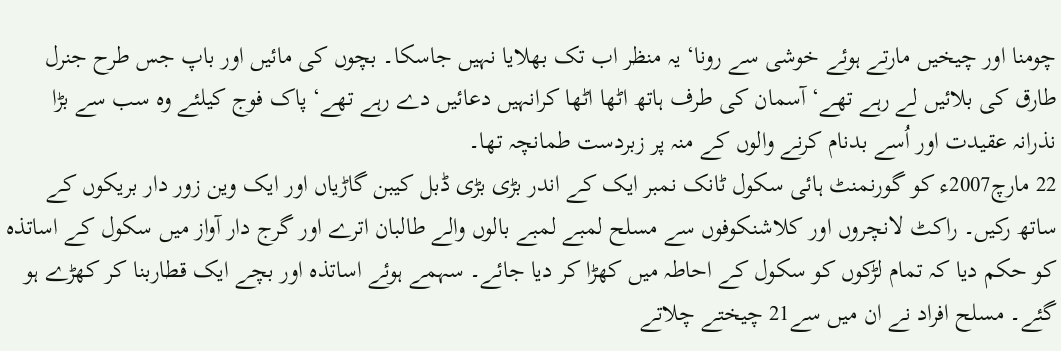چومنا اور چیخیں مارتے ہوئے خوشی سے رونا‘ یہ منظر اب تک بھلایا نہیں جاسکا۔ بچوں کی مائیں اور باپ جس طرح جنرل طارق کی بلائیں لے رہے تھے‘ آسمان کی طرف ہاتھ اٹھا اٹھا کرانہیں دعائیں دے رہے تھے‘ پاک فوج کیلئے وہ سب سے بڑا نذرانہ عقیدت اور اُسے بدنام کرنے والوں کے منہ پر زبردست طمانچہ تھا۔
22 مارچ2007ء کو گورنمنٹ ہائی سکول ٹانک نمبر ایک کے اندر بڑی بڑی ڈبل کیبن گاڑیاں اور ایک وین زور دار بریکوں کے ساتھ رکیں۔ راکٹ لانچروں اور کلاشنکوفوں سے مسلح لمبے لمبے بالوں والے طالبان اترے اور گرج دار آواز میں سکول کے اساتذہ کو حکم دیا کہ تمام لڑکوں کو سکول کے احاطہ میں کھڑا کر دیا جائے۔ سہمے ہوئے اساتذہ اور بچے ایک قطاربنا کر کھڑے ہو گئے۔ مسلح افراد نے ان میں سے21 چیختے چلاتے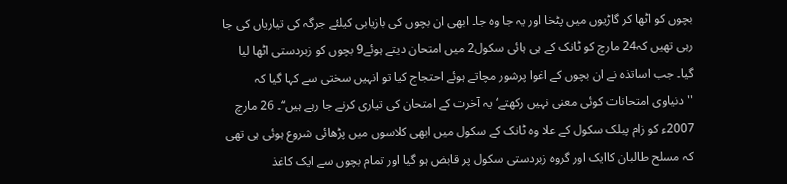بچوں کو اٹھا کر گاڑیوں میں پٹخا اور یہ جا وہ جا۔ ابھی ان بچوں کی بازیابی کیلئے جرگہ کی تیاریاں کی جا رہی تھیں کہ24 مارچ کو ٹانک کے ہی ہائی سکول2 میں امتحان دیتے ہوئے9 بچوں کو زبردستی اٹھا لیا گیا۔ جب اساتذہ نے ان بچوں کے اغوا پرشور مچاتے ہوئے احتجاج کیا تو انہیں سختی سے کہا گیا کہ ''دنیاوی امتحانات کوئی معنی نہیں رکھتے‘ یہ آخرت کے امتحان کی تیاری کرنے جا رہے ہیں‘‘۔ 26 مارچ 2007ء کو زام پبلک سکول کے علا وہ ٹانک کے سکول میں ابھی کلاسوں میں پڑھائی شروع ہوئی ہی تھی کہ مسلح طالبان کاایک اور گروہ زبردستی سکول پر قابض ہو گیا اور تمام بچوں سے ایک کاغذ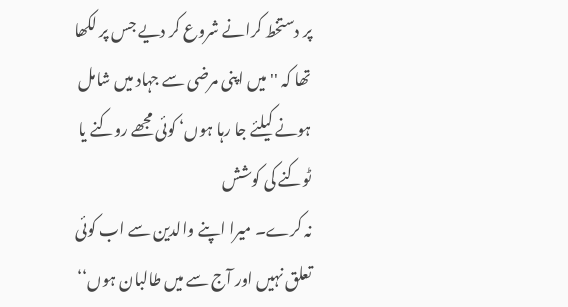پر دستخط کرانے شروع کر دیے جس پر لکھا تھا کہ ''میں اپنی مرضی سے جہاد میں شامل ہونے کیلئے جا رہا ہوں‘ کوئی مجھے روکنے یا ٹوکنے کی کوشش
نہ کرے۔ میرا اپنے والدین سے اب کوئی تعلق نہیں اور آج سے میں طالبان ہوں‘‘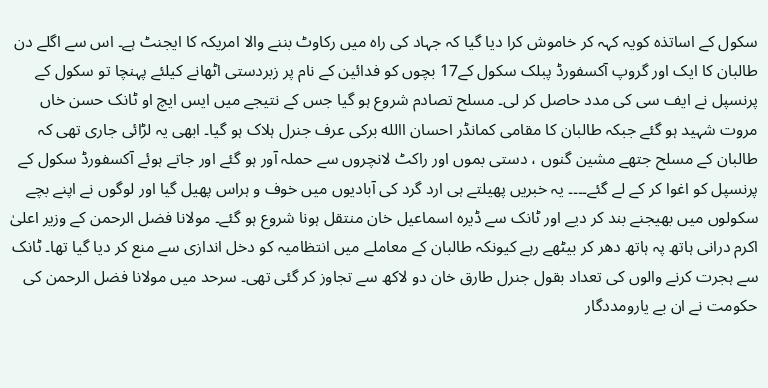سکول کے اساتذہ کویہ کہہ کر خاموش کرا دیا گیا کہ جہاد کی راہ میں رکاوٹ بننے والا امریکہ کا ایجنٹ ہے۔ اس سے اگلے دن طالبان کا ایک اور گروپ آکسفورڈ پبلک سکول کے17 بچوں کو فدائین کے نام پر زبردستی اٹھانے کیلئے پہنچا تو سکول کے پرنسپل نے ایف سی کی مدد حاصل کر لی۔ مسلح تصادم شروع ہو گیا جس کے نتیجے میں ایس ایچ او ٹانک حسن خاں مروت شہید ہو گئے جبکہ طالبان کا مقامی کمانڈر احسان االله برکی عرف جنرل ہلاک ہو گیا۔ ابھی یہ لڑائی جاری تھی کہ طالبان کے مسلح جتھے مشین گنوں ، دستی بموں اور راکٹ لانچروں سے حملہ آور ہو گئے اور جاتے ہوئے آکسفورڈ سکول کے پرنسپل کو اغوا کر کے لے گئے۔۔۔۔ یہ خبریں پھیلتے ہی ارد گرد کی آبادیوں میں خوف و ہراس پھیل گیا اور لوگوں نے اپنے بچے سکولوں میں بھیجنے بند کر دیے اور ٹانک سے ڈیرہ اسماعیل خان منتقل ہونا شروع ہو گئے۔ مولانا فضل الرحمن کے وزیر اعلیٰ اکرم درانی ہاتھ پہ ہاتھ دھر کر بیٹھے رہے کیونکہ طالبان کے معاملے میں انتظامیہ کو دخل اندازی سے منع کر دیا گیا تھا۔ ٹانک سے ہجرت کرنے والوں کی تعداد بقول جنرل طارق خان دو لاکھ سے تجاوز کر گئی تھی۔ سرحد میں مولانا فضل الرحمن کی حکومت نے ان بے یارومددگار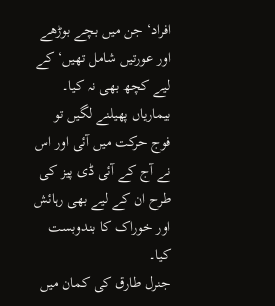افراد‘ جن میں بچے بوڑھے اور عورتیں شامل تھیں‘ کے لیے کچھ بھی نہ کیا۔ بیماریاں پھیلنے لگیں تو
فوج حرکت میں آئی اور اس نے آج کے آئی ڈی پیز کی طرح ان کے لیے بھی رہائش اور خوراک کا بندوبست کیا۔
جنرل طارق کی کمان میں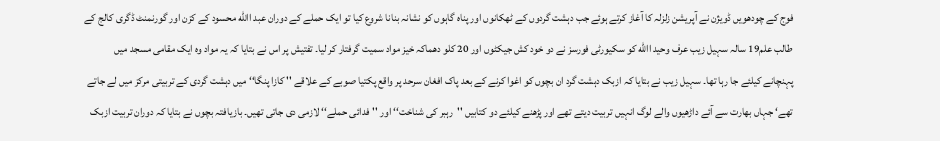فوج کے چودھویں ڈویژن نے آپریشن زلزلہ کا آغاز کرتے ہوئے جب دہشت گردوں کے ٹھکانوں اور پناہ گاہوں کو نشانہ بنانا شروع کیا تو ایک حملے کے دوران عبد االله محسود کے کزن اور گورنمنٹ ڈگری کالج کے طالب علم19 سالہ سہیل زیب عرف وحید االله کو سکیورٹی فورسز نے دو خود کش جیکٹوں اور 20 کلو دھماکہ خیز مواد سمیت گرفتار کر لیا۔ تفتیش پر اس نے بتایا کہ یہ مواد وہ ایک مقامی مسجد میں پہنچانے کیلئے جا رہا تھا۔ سہیل زیب نے بتایا کہ ازبک دہشت گرد ان بچوں کو اغوا کرنے کے بعد پاک افغان سرحد پر واقع پکتیا صوبے کے علاقے '' کازا پنگا‘‘ میں دہشت گردی کے تربیتی مرکز میں لے جاتے تھے‘ جہاں بھارت سے آئے داڑھیوں والے لوگ انہیں تربیت دیتے تھے اور پڑھنے کیلئے دو کتابیں ''رہبر کی شناخت‘‘ اور ''فدائی حملے‘‘ لازمی دی جاتی تھیں۔ بازیافتہ بچوں نے بتایا کہ دوران تربیت ازبک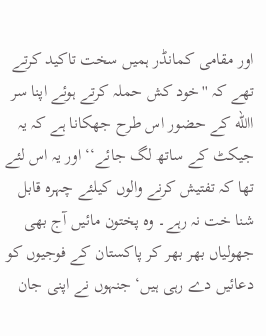اور مقامی کمانڈر ہمیں سخت تاکید کرتے تھے کہ ''خود کش حملہ کرتے ہوئے اپنا سر االله کے حضور اس طرح جھکانا ہے کہ یہ جیکٹ کے ساتھ لگ جائے‘‘ اور یہ اس لئے تھا کہ تفتیش کرنے والوں کیلئے چہرہ قابل شنا خت نہ رہے۔ وہ پختون مائیں آج بھی جھولیاں بھر بھر کر پاکستان کے فوجیوں کو دعائیں دے رہی ہیں‘ جنہوں نے اپنی جان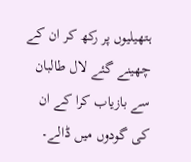ہتھیلیوں پر رکھ کر ان کے چھینے گئے لال طالبان سے بازیاب کرا کے ان کی گودوں میں ڈالے۔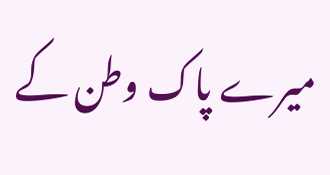میرے پاک وطن کے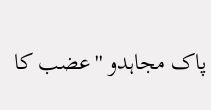پاک مجاہدو ''عضب کا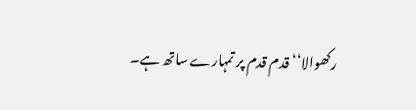رکھوالا‘‘ قدم قدم پر تمہارے ساتھ ہے۔